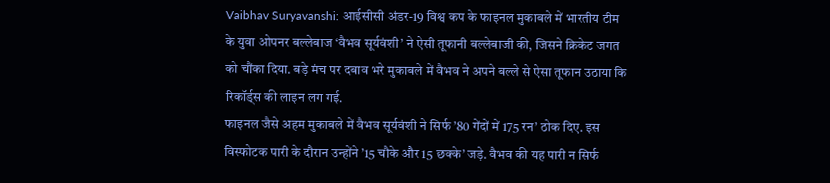Vaibhav Suryavanshi: आईसीसी अंडर-19 विश्व कप के फाइनल मुकाबले में भारतीय टीम के युवा ओपनर बल्लेबाज ‘वैभव सूर्यवंशी’ ने ऐसी तूफानी बल्लेबाजी की, जिसने क्रिकेट जगत को चौंका दिया. बड़े मंच पर दबाव भरे मुकाबले में वैभव ने अपने बल्ले से ऐसा तूफान उठाया कि रिकॉर्ड्स की लाइन लग गई.
फाइनल जैसे अहम मुकाबले में वैभव सूर्यवंशी ने सिर्फ ’80 गेंदों में 175 रन’ ठोक दिए. इस विस्फोटक पारी के दौरान उन्होंने ’15 चौके और 15 छक्के’ जड़े. वैभव की यह पारी न सिर्फ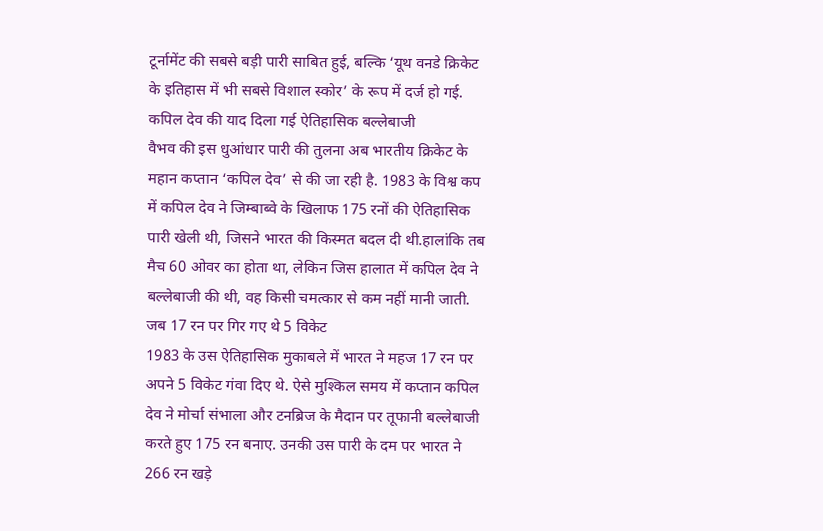टूर्नामेंट की सबसे बड़ी पारी साबित हुई, बल्कि ‘यूथ वनडे क्रिकेट के इतिहास में भी सबसे विशाल स्कोर’ के रूप में दर्ज हो गई.
कपिल देव की याद दिला गई ऐतिहासिक बल्लेबाजी
वैभव की इस धुआंधार पारी की तुलना अब भारतीय क्रिकेट के महान कप्तान ‘कपिल देव’ से की जा रही है. 1983 के विश्व कप में कपिल देव ने जिम्बाब्वे के खिलाफ 175 रनों की ऐतिहासिक पारी खेली थी, जिसने भारत की किस्मत बदल दी थी.हालांकि तब मैच 60 ओवर का होता था, लेकिन जिस हालात में कपिल देव ने बल्लेबाजी की थी, वह किसी चमत्कार से कम नहीं मानी जाती.
जब 17 रन पर गिर गए थे 5 विकेट
1983 के उस ऐतिहासिक मुकाबले में भारत ने महज 17 रन पर अपने 5 विकेट गंवा दिए थे. ऐसे मुश्किल समय में कप्तान कपिल देव ने मोर्चा संभाला और टनब्रिज के मैदान पर तूफानी बल्लेबाजी करते हुए 175 रन बनाए. उनकी उस पारी के दम पर भारत ने 266 रन खड़े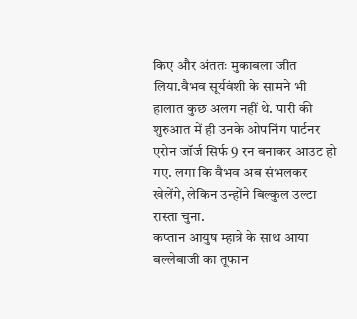किए और अंततः मुकाबला जीत लिया.वैभव सूर्यवंशी के सामने भी हालात कुछ अलग नहीं थे. पारी की शुरुआत में ही उनके ओपनिंग पार्टनर एरोन जॉर्ज सिर्फ 9 रन बनाकर आउट हो गए. लगा कि वैभव अब संभलकर खेलेंगे, लेकिन उन्होंने बिल्कुल उल्टा रास्ता चुना.
कप्तान आयुष म्हात्रे के साथ आया बल्लेबाजी का तूफान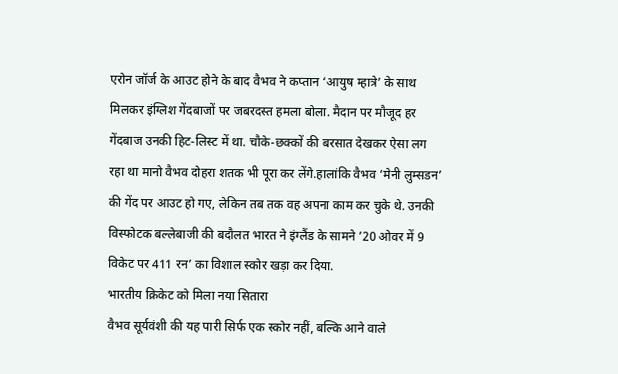एरोन जॉर्ज के आउट होने के बाद वैभव ने कप्तान ‘आयुष म्हात्रे’ के साथ मिलकर इंग्लिश गेंदबाजों पर जबरदस्त हमला बोला. मैदान पर मौजूद हर गेंदबाज उनकी हिट-लिस्ट में था. चौके-छक्कों की बरसात देखकर ऐसा लग रहा था मानो वैभव दोहरा शतक भी पूरा कर लेंगे.हालांकि वैभव ‘मेनी लुम्सडन’ की गेंद पर आउट हो गए, लेकिन तब तक वह अपना काम कर चुके थे. उनकी विस्फोटक बल्लेबाजी की बदौलत भारत ने इंग्लैंड के सामने ’20 ओवर में 9 विकेट पर 411 रन’ का विशाल स्कोर खड़ा कर दिया.
भारतीय क्रिकेट को मिला नया सितारा
वैभव सूर्यवंशी की यह पारी सिर्फ एक स्कोर नहीं, बल्कि आने वाले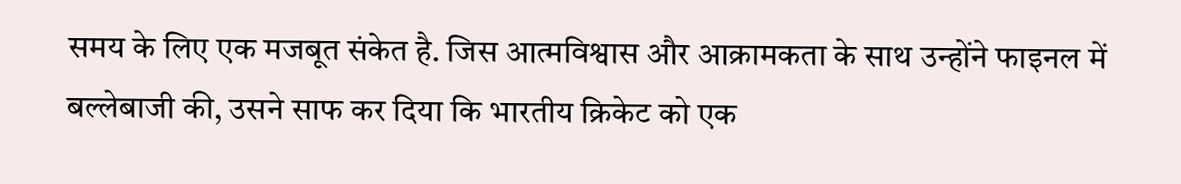समय के लिए एक मजबूत संकेत है. जिस आत्मविश्वास और आक्रामकता के साथ उन्होंने फाइनल में बल्लेबाजी की, उसने साफ कर दिया कि भारतीय क्रिकेट को एक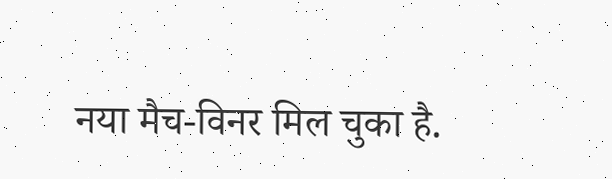नया मैच-विनर मिल चुका है.